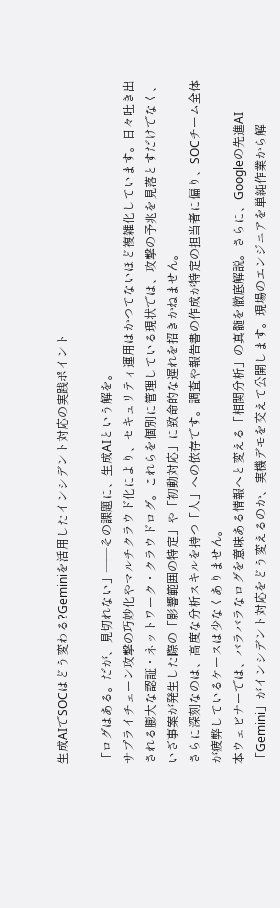生成AIでSOCはどう変わる?Geminiを活用したインシデント対応の実践ポイント

「ログはある。だが、見切れない」――その課題に、生成AIという解を。
サプライチェーン攻撃の巧妙化やマルチクラウド化により、セキュリティ運用はかつてないほど複雑化しています。日々吐き出される膨大な認証・ネットワーク・クラウドログ。これらを個別に管理している現状では、攻撃の予兆を見落とすだけでなく、いざ事案が発生した際の「影響範囲の特定」や「初動対応」に致命的な遅れを招きかねません。
さらに深刻なのは、高度な分析スキルを持つ「人」への依存です。調査や報告書の作成が特定の担当者に偏り、SOCチーム全体が疲弊しているケースは少なくありません。
本ウェビナーでは、バラバラなログを意味ある情報へと変える「相関分析」の真髄を徹底解説。さらに、Googleの先進AI「Gemini」がインシデント対応をどう変えるのか、実機デモを交えて公開します。現場のエンジニアを単純作業から解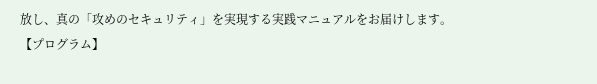放し、真の「攻めのセキュリティ」を実現する実践マニュアルをお届けします。
【プログラム】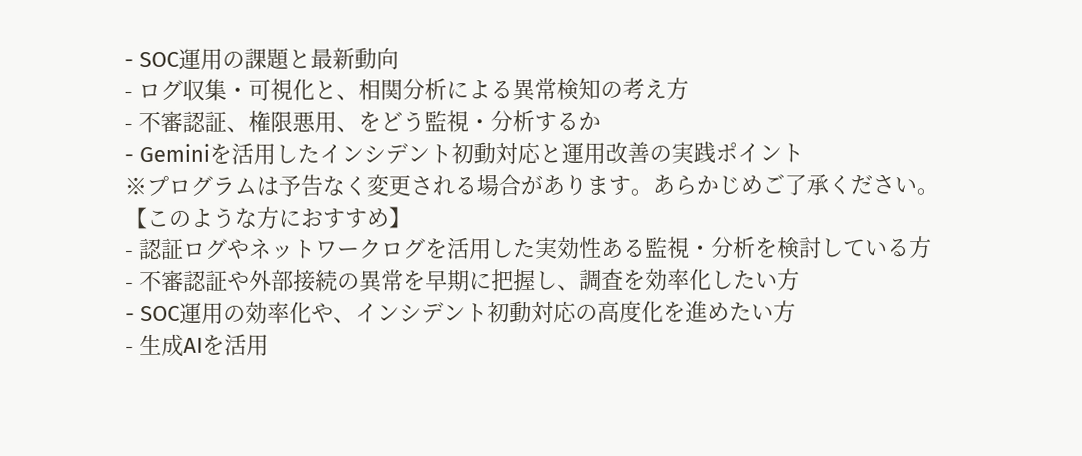- SOC運用の課題と最新動向
- ログ収集・可視化と、相関分析による異常検知の考え方
- 不審認証、権限悪用、をどう監視・分析するか
- Geminiを活用したインシデント初動対応と運用改善の実践ポイント
※プログラムは予告なく変更される場合があります。あらかじめご了承ください。
【このような方におすすめ】
- 認証ログやネットワークログを活用した実効性ある監視・分析を検討している方
- 不審認証や外部接続の異常を早期に把握し、調査を効率化したい方
- SOC運用の効率化や、インシデント初動対応の高度化を進めたい方
- 生成AIを活用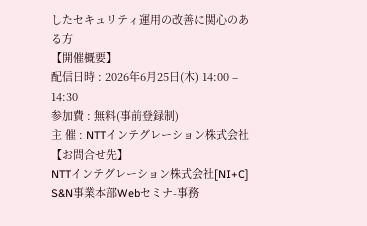したセキュリティ運用の改善に関心のある方
【開催概要】
配信日時 : 2026年6月25日(木) 14:00 – 14:30
参加費 : 無料(事前登録制)
主 催 : NTTインテグレーション株式会社
【お問合せ先】
NTTインテグレーション株式会社[NI+C]
S&N事業本部Webセミナ-事務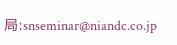局:snseminar@niandc.co.jp